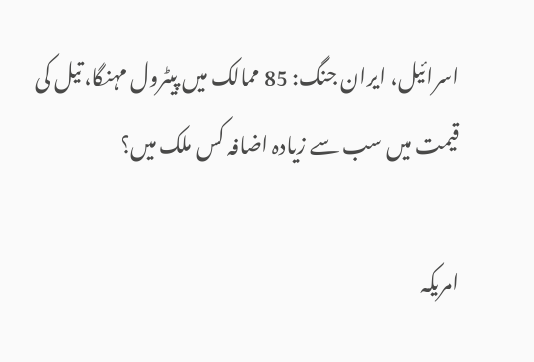اسرائیل، ایران جنگ: 85 ممالک میں پیٹرول مہنگا، تیل کی قیمت میں سب سے زیادہ اضافہ کس ملک میں؟

امریکہ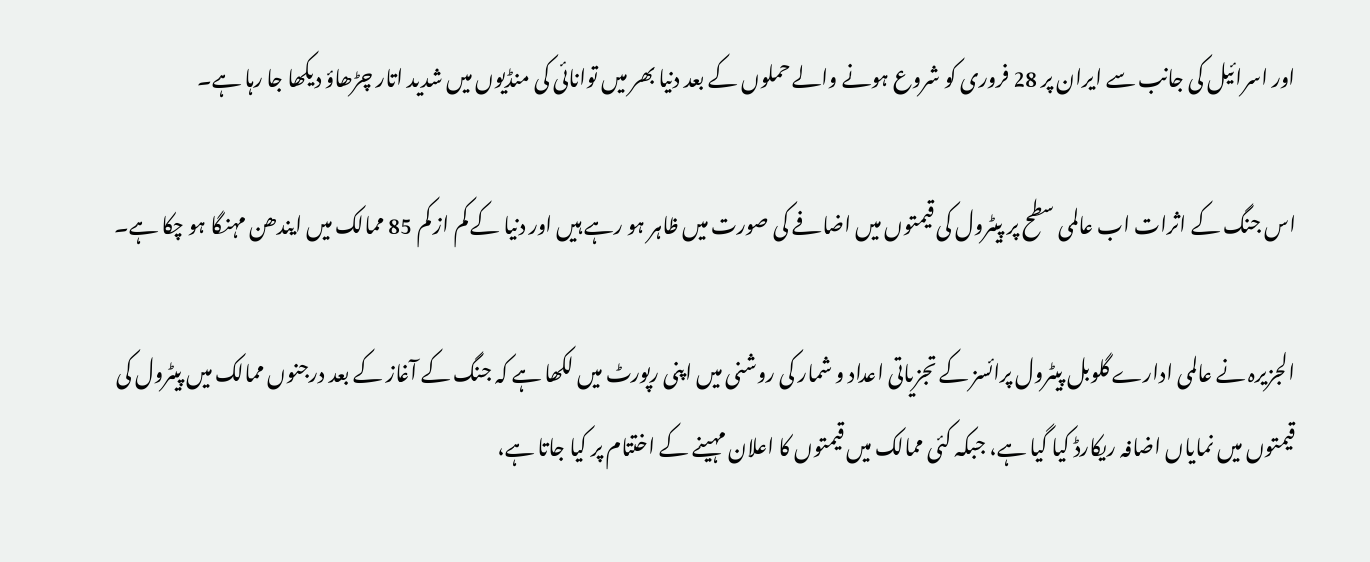اور اسرائیل کی جانب سے ایران پر 28 فروری کو شروع ہونے والے حملوں کے بعد دنیا بھر میں توانائی کی منڈیوں میں شدید اتار چڑھاؤ دیکھا جا رہا ہے۔

اس جنگ کے اثرات اب عالمی سطح پر پیٹرول کی قیمتوں میں اضافے کی صورت میں ظاہر ہو رہے ہیں اور دنیا کے کم از کم 85 ممالک میں ایندھن مہنگا ہو چکا ہے۔

الجزیرہ نے عالمی ادارے گلوبل پیٹرول پرائسز کے تجزیاتی اعداد و شمار کی روشنی میں اپنی رپورٹ میں لکھا ہے کہ جنگ کے آغاز کے بعد درجنوں ممالک میں پیٹرول کی قیمتوں میں نمایاں اضافہ ریکارڈ کیا گیا ہے، جبکہ کئی ممالک میں قیمتوں کا اعلان مہینے کے اختتام پر کیا جاتا ہے،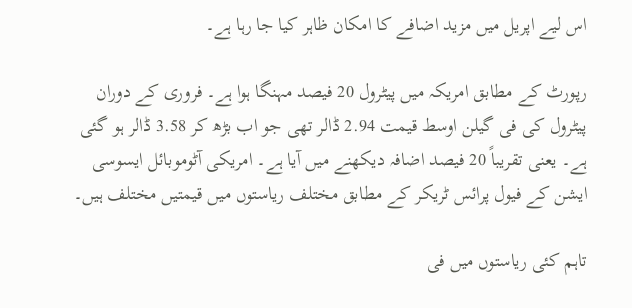اس لیے اپریل میں مزید اضافے کا امکان ظاہر کیا جا رہا ہے۔

رپورٹ کے مطابق امریکہ میں پیٹرول 20 فیصد مہنگا ہوا ہے۔ فروری کے دوران پیٹرول کی فی گیلن اوسط قیمت 2.94 ڈالر تھی جو اب بڑھ کر 3.58 ڈالر ہو گئی ہے۔ یعنی تقریباً 20 فیصد اضافہ دیکھنے میں آیا ہے۔ امریکی آٹوموبائل ایسوسی ایشن کے فیول پرائس ٹریکر کے مطابق مختلف ریاستوں میں قیمتیں مختلف ہیں۔

تاہم کئی ریاستوں میں فی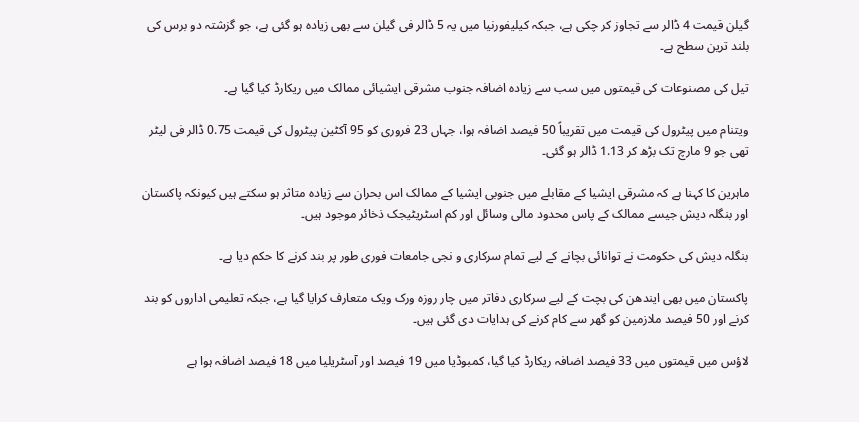گیلن قیمت 4 ڈالر سے تجاوز کر چکی ہے، جبکہ کیلیفورنیا میں یہ 5 ڈالر فی گیلن سے بھی زیادہ ہو گئی ہے، جو گزشتہ دو برس کی بلند ترین سطح ہے۔

تیل کی مصنوعات کی قیمتوں میں سب سے زیادہ اضافہ جنوب مشرقی ایشیائی ممالک میں ریکارڈ کیا گیا ہے۔

ویتنام میں پیٹرول کی قیمت میں تقریباً 50 فیصد اضافہ ہوا، جہاں 23 فروری کو 95 آکٹین پیٹرول کی قیمت 0.75 ڈالر فی لیٹر تھی جو 9 مارچ تک بڑھ کر 1.13 ڈالر ہو گئی۔

ماہرین کا کہنا ہے کہ مشرقی ایشیا کے مقابلے میں جنوبی ایشیا کے ممالک اس بحران سے زیادہ متاثر ہو سکتے ہیں کیونکہ پاکستان اور بنگلہ دیش جیسے ممالک کے پاس محدود مالی وسائل اور کم اسٹریٹیجک ذخائر موجود ہیں۔

بنگلہ دیش کی حکومت نے توانائی بچانے کے لیے تمام سرکاری و نجی جامعات فوری طور پر بند کرنے کا حکم دیا ہے۔

پاکستان میں بھی ایندھن کی بچت کے لیے سرکاری دفاتر میں چار روزہ ورک ویک متعارف کرایا گیا ہے، جبکہ تعلیمی اداروں کو بند کرنے اور 50 فیصد ملازمین کو گھر سے کام کرنے کی ہدایات دی گئی ہیں۔

لاؤس میں قیمتوں میں 33 فیصد اضافہ ریکارڈ کیا گیا، کمبوڈیا میں 19 فیصد اور آسٹریلیا میں 18 فیصد اضافہ ہوا ہے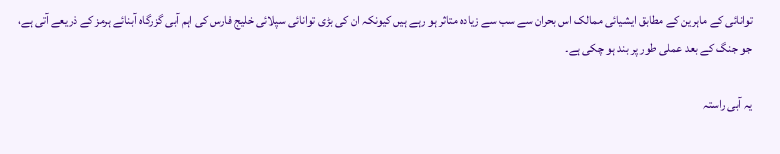توانائی کے ماہرین کے مطابق ایشیائی ممالک اس بحران سے سب سے زیادہ متاثر ہو رہے ہیں کیونکہ ان کی بڑی توانائی سپلائی خلیج فارس کی اہم آبی گزرگاہ آبنائے ہرمز کے ذریعے آتی ہے، جو جنگ کے بعد عملی طور پر بند ہو چکی ہے۔

یہ آبی راستہ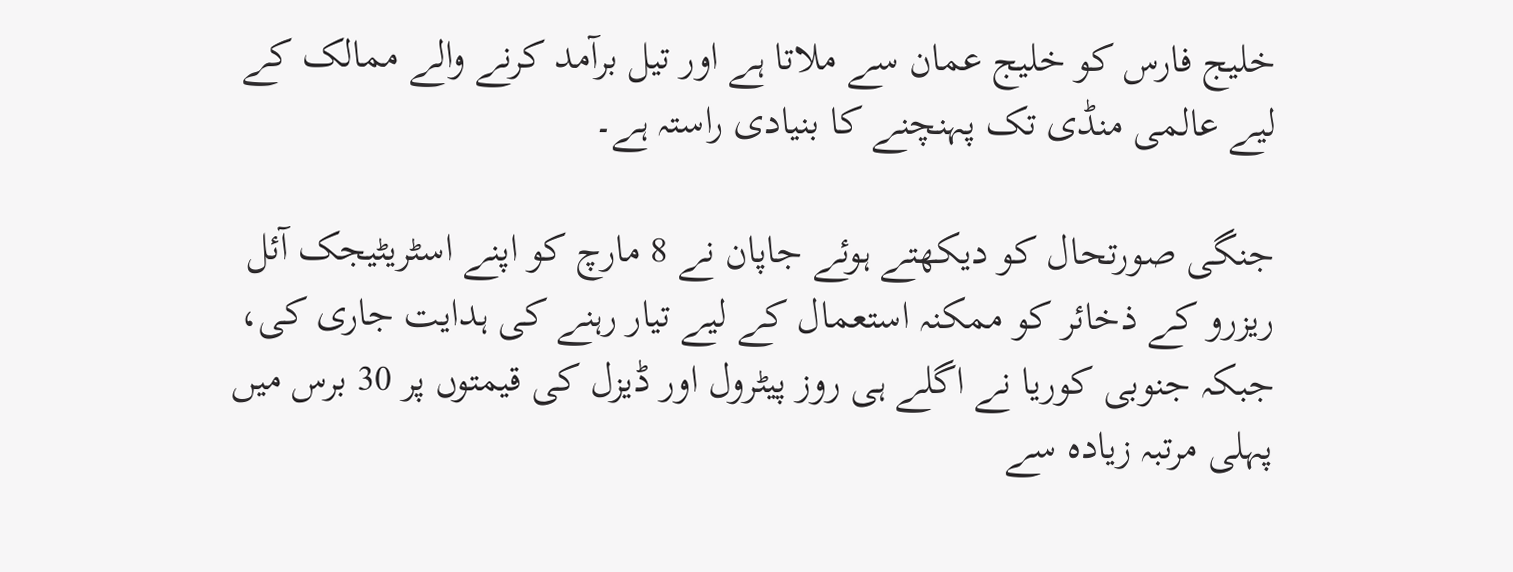خلیج فارس کو خلیج عمان سے ملاتا ہے اور تیل برآمد کرنے والے ممالک کے لیے عالمی منڈی تک پہنچنے کا بنیادی راستہ ہے۔

جنگی صورتحال کو دیکھتے ہوئے جاپان نے 8 مارچ کو اپنے اسٹریٹیجک آئل ریزرو کے ذخائر کو ممکنہ استعمال کے لیے تیار رہنے کی ہدایت جاری کی، جبکہ جنوبی کوریا نے اگلے ہی روز پیٹرول اور ڈیزل کی قیمتوں پر 30 برس میں پہلی مرتبہ زیادہ سے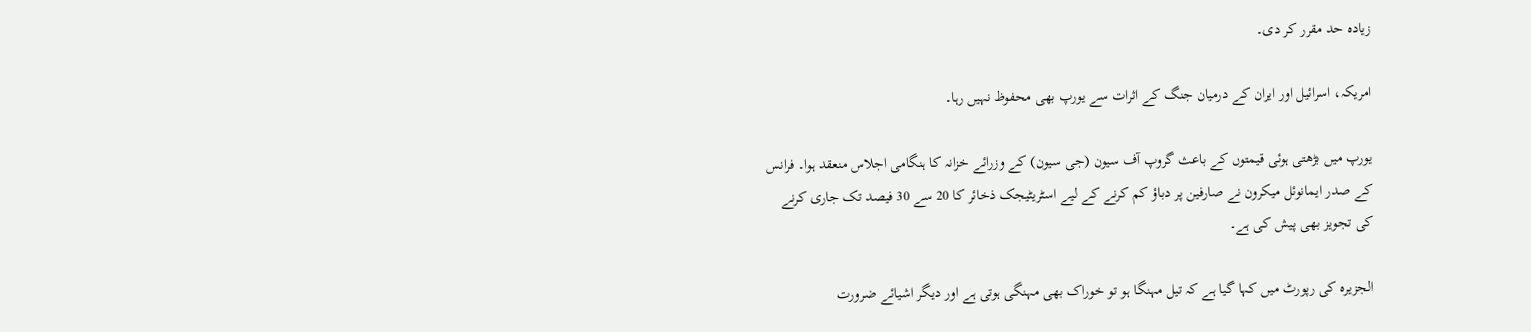زیادہ حد مقرر کر دی۔

امریکہ، اسرائیل اور ایران کے درمیان جنگ کے اثرات سے یورپ بھی محفوظ نہیں رہا۔

یورپ میں بڑھتی ہوئی قیمتوں کے باعث گروپ آف سیون (جی سیون) کے وزرائے خزانہ کا ہنگامی اجلاس منعقد ہوا۔ فرانس کے صدر ایمانوئل میکرون نے صارفین پر دباؤ کم کرنے کے لیے اسٹریٹیجک ذخائر کا 20 سے 30 فیصد تک جاری کرنے کی تجویز بھی پیش کی ہے۔

الجزیرہ کی رپورٹ میں کہا گیا ہے کہ تیل مہنگا ہو تو خوراک بھی مہنگی ہوتی ہے اور دیگر اشیائے ضرورت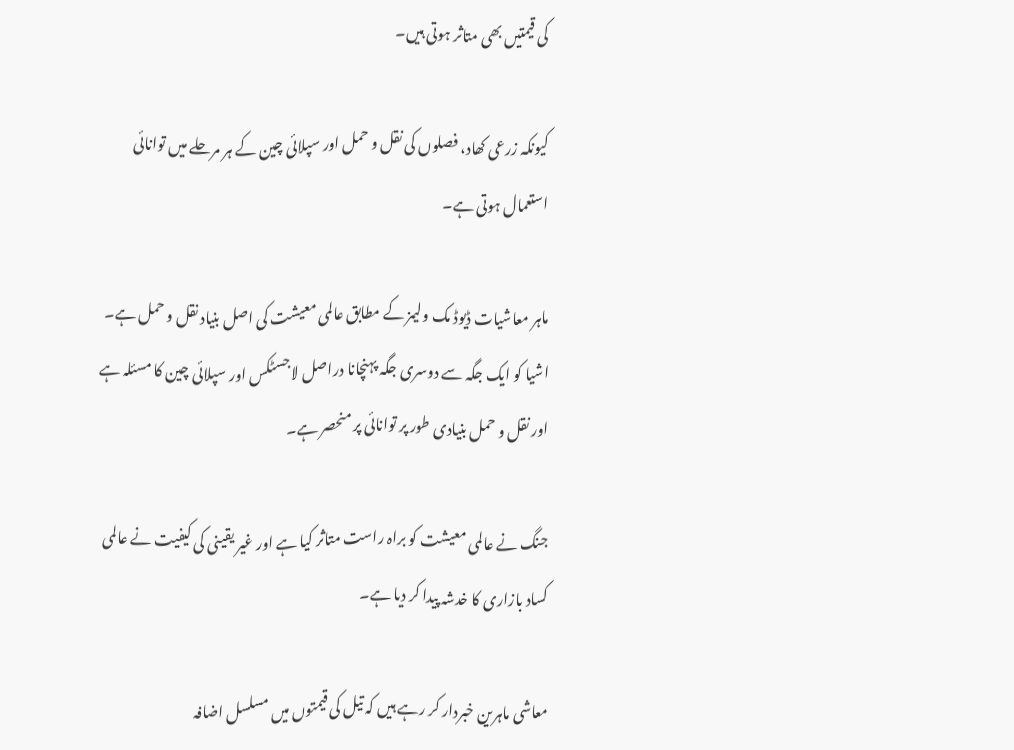کی قیمتیں بھی متاثر ہوتی ہیں۔

کیونکہ زرعی کھاد، فصلوں کی نقل و حمل اور سپلائی چین کے ہر مرحلے میں توانائی استعمال ہوتی ہے۔

ماہر معاشیات ڈیوڈ مک ولیمز کے مطابق عالمی معیشت کی اصل بنیاد نقل و حمل ہے۔ اشیا کو ایک جگہ سے دوسری جگہ پہنچانا دراصل لاجسٹکس اور سپلائی چین کا مسئلہ ہے اور نقل و حمل بنیادی طور پر توانائی پر منحصر ہے۔

جنگ نے عالمی معیشت کو براہ راست متاثر کیا ہے اور غیر یقینی کی کیفیت نے عالمی کساد بازاری کا خدشہ پیدا کر دیا ہے۔

معاشی ماہرین خبردار کر رہے ہیں کہ تیل کی قیمتوں میں مسلسل اضافہ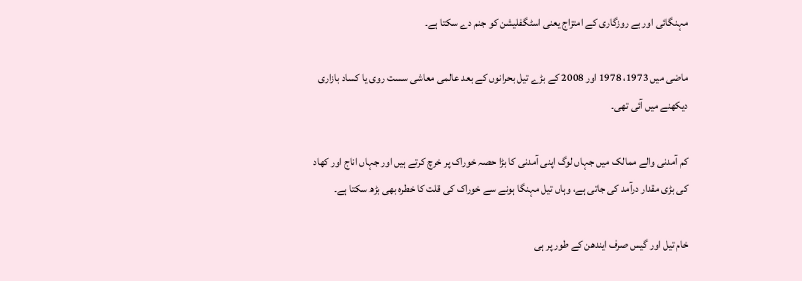مہنگائی اور بے روزگاری کے امتزاج یعنی اسٹگفلیشن کو جنم دے سکتا ہے۔

ماضی میں 1973، 1978 اور 2008 کے بڑے تیل بحرانوں کے بعد عالمی معاشی سست روی یا کساد بازاری دیکھنے میں آئی تھی۔

کم آمدنی والے ممالک میں جہاں لوگ اپنی آمدنی کا بڑا حصہ خوراک پر خرچ کرتے ہیں اور جہاں اناج اور کھاد کی بڑی مقدار درآمد کی جاتی ہے، وہاں تیل مہنگا ہونے سے خوراک کی قلت کا خطرہ بھی بڑھ سکتا ہے۔

خام تیل اور گیس صرف ایندھن کے طور پر ہی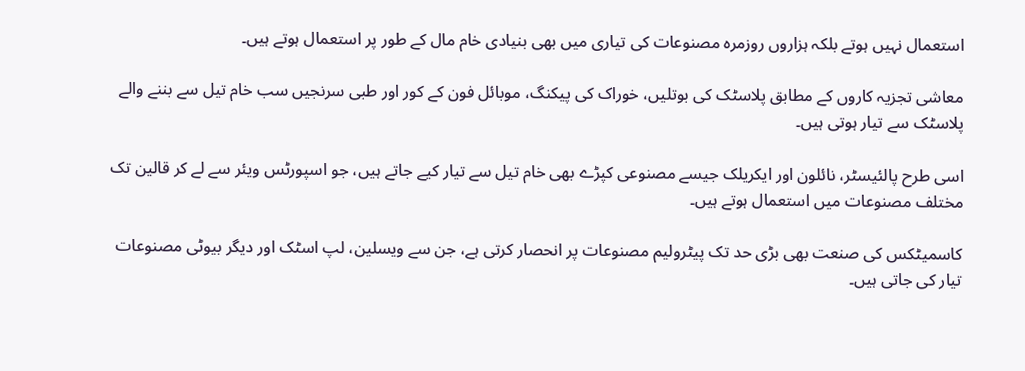استعمال نہیں ہوتے بلکہ ہزاروں روزمرہ مصنوعات کی تیاری میں بھی بنیادی خام مال کے طور پر استعمال ہوتے ہیں۔

معاشی تجزیہ کاروں کے مطابق پلاسٹک کی بوتلیں، خوراک کی پیکنگ، موبائل فون کے کور اور طبی سرنجیں سب خام تیل سے بننے والے پلاسٹک سے تیار ہوتی ہیں۔

اسی طرح پالئیسٹر، نائلون اور ایکریلک جیسے مصنوعی کپڑے بھی خام تیل سے تیار کیے جاتے ہیں، جو اسپورٹس ویئر سے لے کر قالین تک مختلف مصنوعات میں استعمال ہوتے ہیں۔

کاسمیٹکس کی صنعت بھی بڑی حد تک پیٹرولیم مصنوعات پر انحصار کرتی ہے، جن سے ویسلین، لپ اسٹک اور دیگر بیوٹی مصنوعات تیار کی جاتی ہیں۔